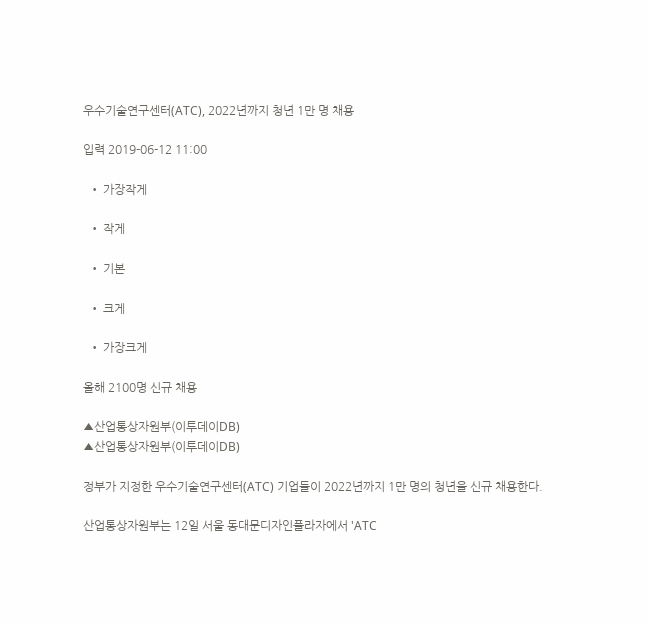우수기술연구센터(ATC), 2022년까지 청년 1만 명 채용

입력 2019-06-12 11:00

  • 가장작게

  • 작게

  • 기본

  • 크게

  • 가장크게

올해 2100명 신규 채용

▲산업통상자원부(이투데이DB)
▲산업통상자원부(이투데이DB)

정부가 지정한 우수기술연구센터(ATC) 기업들이 2022년까지 1만 명의 청년을 신규 채용한다.

산업통상자원부는 12일 서울 동대문디자인플라자에서 'ATC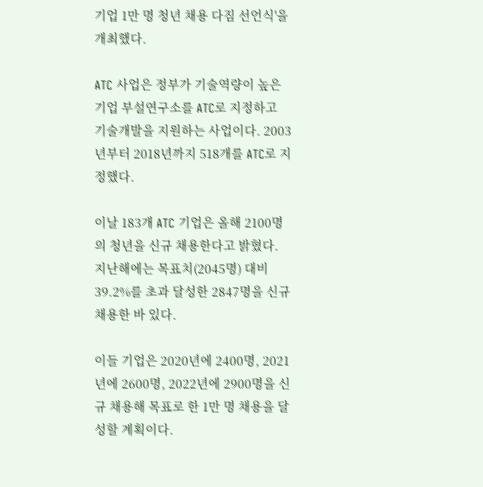기업 1만 명 청년 채용 다짐 선언식'을 개최했다.

ATC 사업은 정부가 기술역량이 높은 기업 부설연구소를 ATC로 지정하고 기술개발을 지원하는 사업이다. 2003년부터 2018년까지 518개를 ATC로 지정했다.

이날 183개 ATC 기업은 올해 2100명의 청년을 신규 채용한다고 밝혔다. 지난해에는 목표치(2045명) 대비 39.2%를 초과 달성한 2847명을 신규 채용한 바 있다.

이들 기업은 2020년에 2400명, 2021년에 2600명, 2022년에 2900명을 신규 채용해 목표로 한 1만 명 채용을 달성할 계획이다.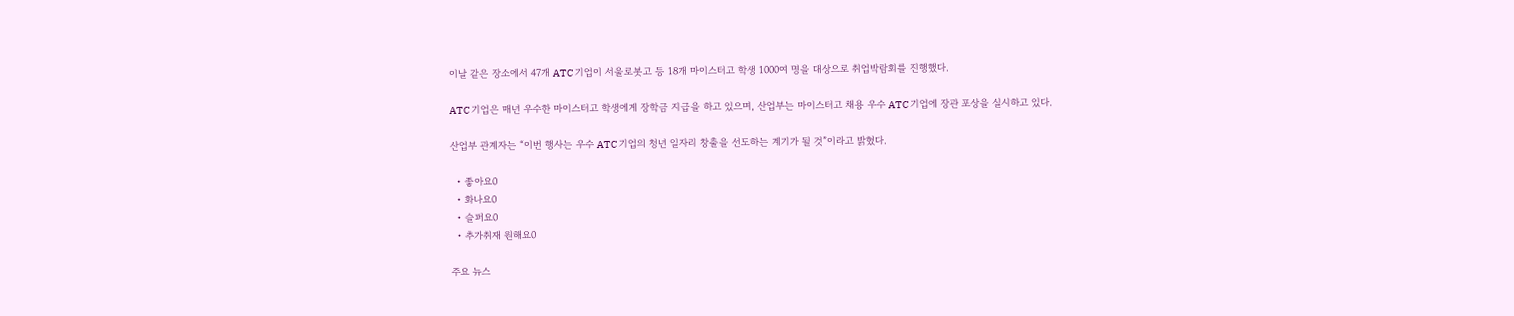이날 같은 장소에서 47개 ATC 기업이 서울로봇고 등 18개 마이스터고 학생 1000여 명을 대상으로 취업박람회를 진행했다.

ATC 기업은 매년 우수한 마이스터고 학생에게 장학금 지급을 하고 있으며, 산업부는 마이스터고 채용 우수 ATC 기업에 장관 포상을 실시하고 있다.

산업부 관계자는 “이번 행사는 우수 ATC 기업의 청년 일자리 창출을 선도하는 계기가 될 것”이라고 밝혔다.

  • 좋아요0
  • 화나요0
  • 슬퍼요0
  • 추가취재 원해요0

주요 뉴스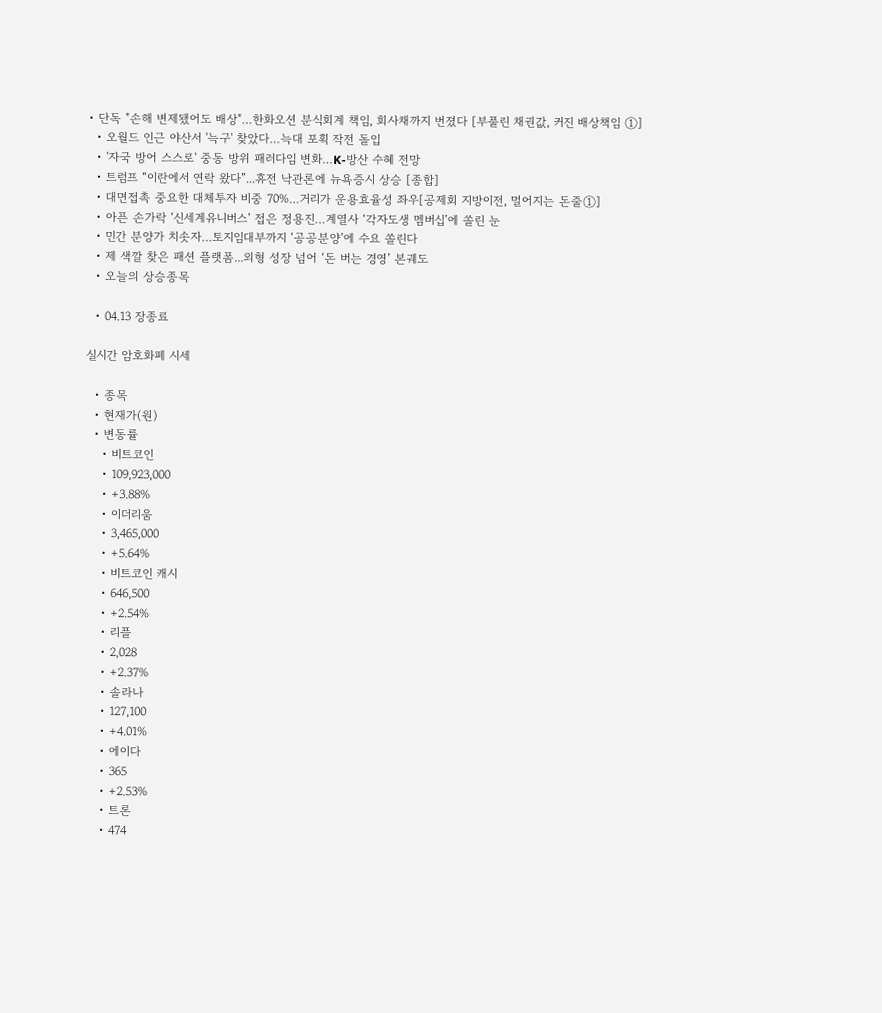• 단독 "손해 변제됐어도 배상"…한화오션 분식회계 책임, 회사채까지 번졌다 [부풀린 채권값, 커진 배상책임 ①]
  • 오월드 인근 야산서 '늑구' 찾았다…늑대 포획 작전 돌입
  • '자국 방어 스스로' 중동 방위 패러다임 변화…K-방산 수혜 전망
  • 트럼프 “이란에서 연락 왔다”...휴전 낙관론에 뉴욕증시 상승 [종합]
  • 대면접촉 중요한 대체투자 비중 70%…거리가 운용효율성 좌우[공제회 지방이전, 멀어지는 돈줄①]
  • 아픈 손가락 ‘신세계유니버스’ 접은 정용진…계열사 ‘각자도생 멤버십’에 쏠린 눈
  • 민간 분양가 치솟자…토지임대부까지 ‘공공분양’에 수요 쏠린다
  • 제 색깔 찾은 패션 플랫폼...외형 성장 넘어 ‘돈 버는 경영’ 본궤도
  • 오늘의 상승종목

  • 04.13 장종료

실시간 암호화폐 시세

  • 종목
  • 현재가(원)
  • 변동률
    • 비트코인
    • 109,923,000
    • +3.88%
    • 이더리움
    • 3,465,000
    • +5.64%
    • 비트코인 캐시
    • 646,500
    • +2.54%
    • 리플
    • 2,028
    • +2.37%
    • 솔라나
    • 127,100
    • +4.01%
    • 에이다
    • 365
    • +2.53%
    • 트론
    • 474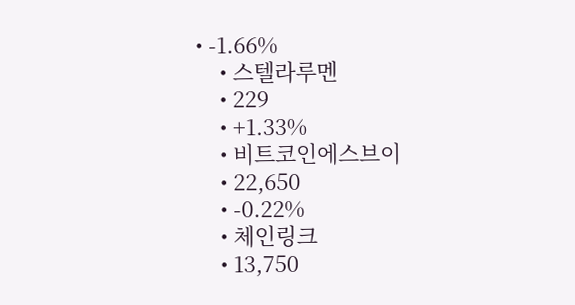• -1.66%
    • 스텔라루멘
    • 229
    • +1.33%
    • 비트코인에스브이
    • 22,650
    • -0.22%
    • 체인링크
    • 13,750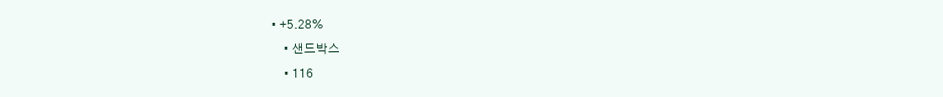• +5.28%
    • 샌드박스
    • 116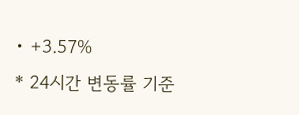• +3.57%
* 24시간 변동률 기준